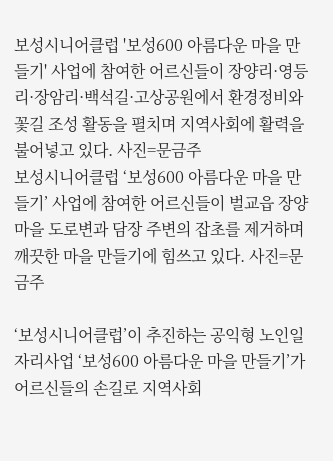보성시니어클럽 '보성600 아름다운 마을 만들기' 사업에 참여한 어르신들이 장양리·영등리·장암리·백석길·고상공원에서 환경정비와 꽃길 조성 활동을 펼치며 지역사회에 활력을 불어넣고 있다. 사진=문금주
보성시니어클럽 ‘보성600 아름다운 마을 만들기’ 사업에 참여한 어르신들이 벌교읍 장양마을 도로변과 담장 주변의 잡초를 제거하며 깨끗한 마을 만들기에 힘쓰고 있다. 사진=문금주

‘보성시니어클럽’이 추진하는 공익형 노인일자리사업 ‘보성600 아름다운 마을 만들기’가 어르신들의 손길로 지역사회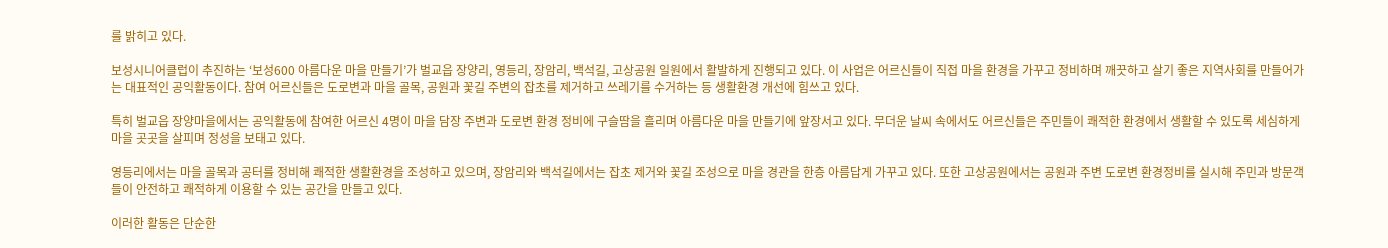를 밝히고 있다.

보성시니어클럽이 추진하는 ‘보성600 아름다운 마을 만들기’가 벌교읍 장양리, 영등리, 장암리, 백석길, 고상공원 일원에서 활발하게 진행되고 있다. 이 사업은 어르신들이 직접 마을 환경을 가꾸고 정비하며 깨끗하고 살기 좋은 지역사회를 만들어가는 대표적인 공익활동이다. 참여 어르신들은 도로변과 마을 골목, 공원과 꽃길 주변의 잡초를 제거하고 쓰레기를 수거하는 등 생활환경 개선에 힘쓰고 있다.

특히 벌교읍 장양마을에서는 공익활동에 참여한 어르신 4명이 마을 담장 주변과 도로변 환경 정비에 구슬땀을 흘리며 아름다운 마을 만들기에 앞장서고 있다. 무더운 날씨 속에서도 어르신들은 주민들이 쾌적한 환경에서 생활할 수 있도록 세심하게 마을 곳곳을 살피며 정성을 보태고 있다.

영등리에서는 마을 골목과 공터를 정비해 쾌적한 생활환경을 조성하고 있으며, 장암리와 백석길에서는 잡초 제거와 꽃길 조성으로 마을 경관을 한층 아름답게 가꾸고 있다. 또한 고상공원에서는 공원과 주변 도로변 환경정비를 실시해 주민과 방문객들이 안전하고 쾌적하게 이용할 수 있는 공간을 만들고 있다.

이러한 활동은 단순한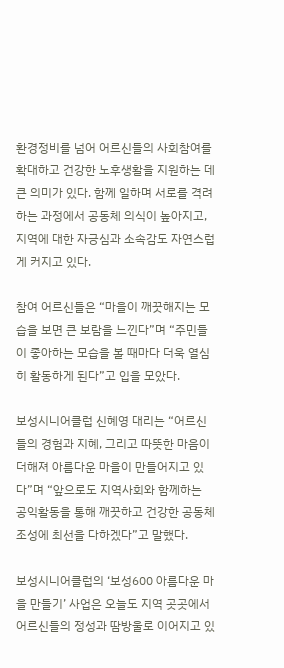환경정비를 넘어 어르신들의 사회참여를 확대하고 건강한 노후생활을 지원하는 데 큰 의미가 있다. 함께 일하며 서로를 격려하는 과정에서 공동체 의식이 높아지고, 지역에 대한 자긍심과 소속감도 자연스럽게 커지고 있다.

참여 어르신들은 “마을이 깨끗해지는 모습을 보면 큰 보람을 느낀다”며 “주민들이 좋아하는 모습을 볼 때마다 더욱 열심히 활동하게 된다”고 입을 모았다.

보성시니어클럽 신혜영 대리는 “어르신들의 경험과 지혜, 그리고 따뜻한 마음이 더해져 아름다운 마을이 만들어지고 있다”며 “앞으로도 지역사회와 함께하는 공익활동을 통해 깨끗하고 건강한 공동체 조성에 최선을 다하겠다”고 말했다.

보성시니어클럽의 ‘보성600 아름다운 마을 만들기’ 사업은 오늘도 지역 곳곳에서 어르신들의 정성과 땀방울로 이어지고 있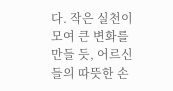다. 작은 실천이 모여 큰 변화를 만들 듯, 어르신들의 따뜻한 손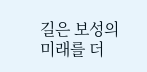길은 보성의 미래를 더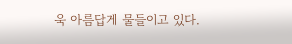욱 아름답게 물들이고 있다.